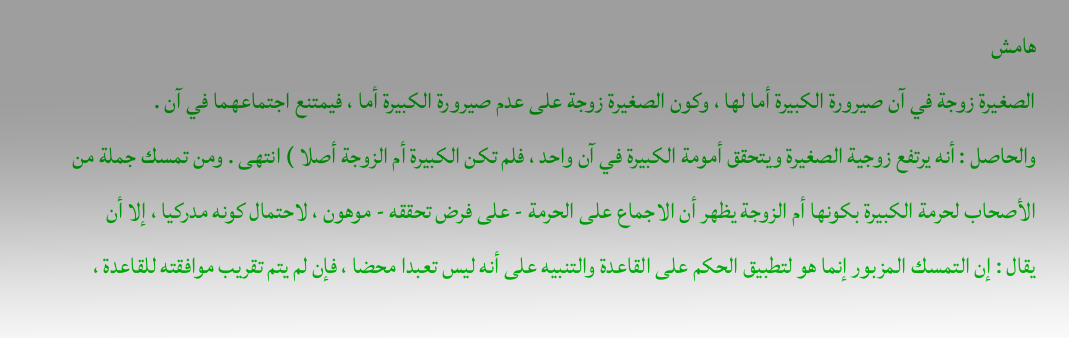هامش
الصغيرة زوجة في آن صيرورة الكبيرة أما لها ، وكون الصغيرة زوجة على عدم صيرورة الكبيرة أما ، فيمتنع اجتماعهما في آن .
والحاصل : أنه يرتفع زوجية الصغيرة ويتحقق أمومة الكبيرة في آن واحد ، فلم تكن الكبيرة أم الزوجة أصلا ) انتهى . ومن تمسك جملة من
الأصحاب لحرمة الكبيرة بكونها أم الزوجة يظهر أن الاجماع على الحرمة - على فرض تحققه - موهون ، لاحتمال كونه مدركيا ، إلا أن
يقال : إن التمسك المزبور إنما هو لتطبيق الحكم على القاعدة والتنبيه على أنه ليس تعبدا محضا ، فإن لم يتم تقريب موافقته للقاعدة ،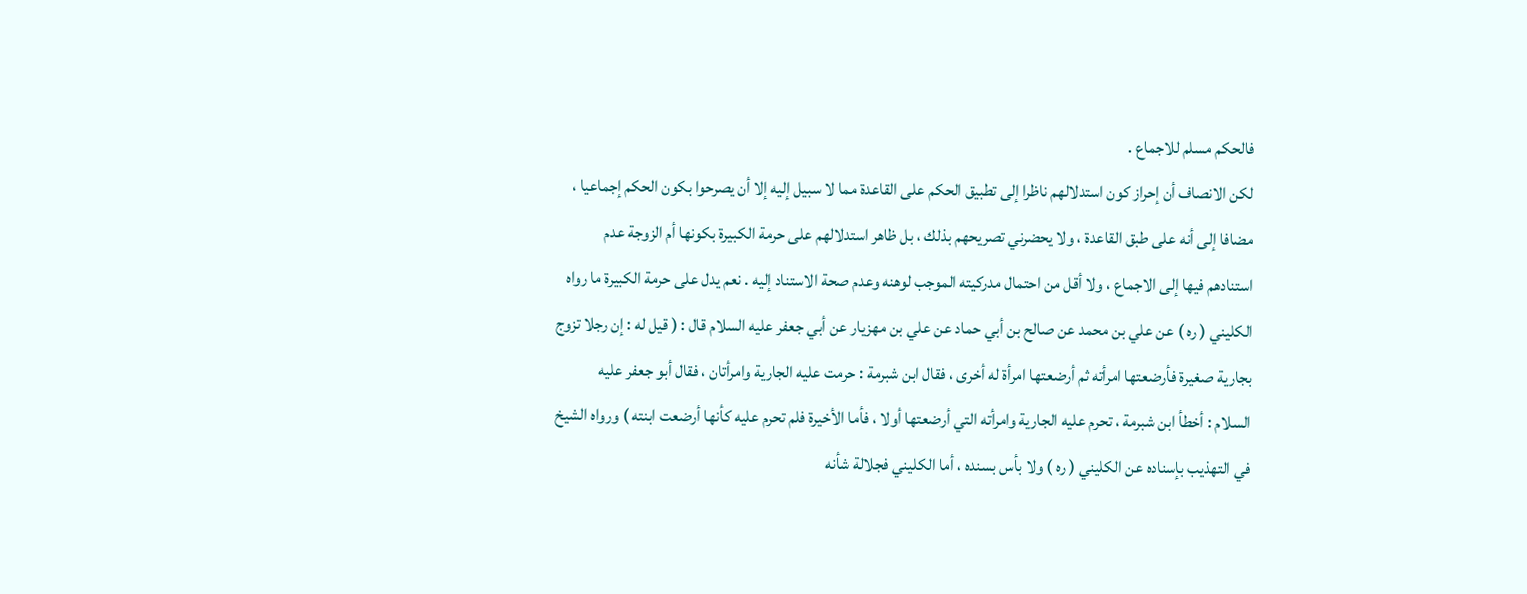فالحكم مسلم للاجماع .
لكن الانصاف أن إحراز كون استدلالهم ناظرا إلى تطبيق الحكم على القاعدة مما لا سبيل إليه إلا أن يصرحوا بكون الحكم إجماعيا ،
مضافا إلى أنه على طبق القاعدة ، ولا يحضرني تصريحهم بذلك ، بل ظاهر استدلالهم على حرمة الكبيرة بكونها أم الزوجة عدم
استنادهم فيها إلى الاجماع ، ولا أقل من احتمال مدركيته الموجب لوهنه وعدم صحة الاستناد إليه . نعم يدل على حرمة الكبيرة ما رواه
الكليني ( ره ) عن علي بن محمد عن صالح بن أبي حماد عن علي بن مهزيار عن أبي جعفر عليه السلام قال : ( قيل له : إن رجلا تزوج
بجارية صغيرة فأرضعتها امرأته ثم أرضعتها امرأة له أخرى ، فقال ابن شبرمة : حرمت عليه الجارية وامرأتان ، فقال أبو جعفر عليه
السلام : أخطأ ابن شبرمة ، تحرم عليه الجارية وامرأته التي أرضعتها أولا ، فأما الأخيرة فلم تحرم عليه كأنها أرضعت ابنته ) ورواه الشيخ
في التهذيب بإسناده عن الكليني ( ره ) ولا بأس بسنده ، أما الكليني فجلالة شأنه